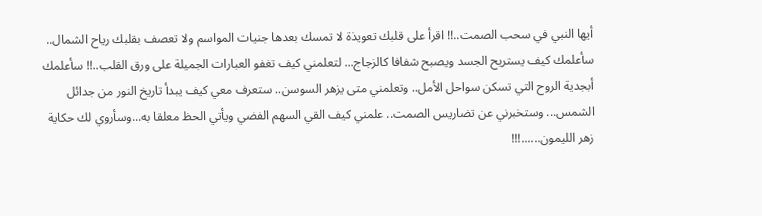أيها النبي في سحب الصمت..!! اقرأ على قلبك تعويذة لا تمسك بعدها جنيات المواسم ولا تعصف بقلبك رياح الشمال.. سأعلمك كيف يستريح الجسد ويصبح شفافا كالزجاج... لتعلمني كيف تغفو العبارات الجميلة على ورق القلب..!! سأعلمك أبجدية الروح التي تسكن سواحل الأمل.. وتعلمني متى يزهر السوسن.. ستعرف معي كيف يبدأ تاريخ النور من جدائل الشمس... وستخبرني عن تضاريس الصمت.. علمني كيف القي السهم الفضي ويأتي الحظ معلقا به...وسأروي لك حكاية زهر الليمون......!!!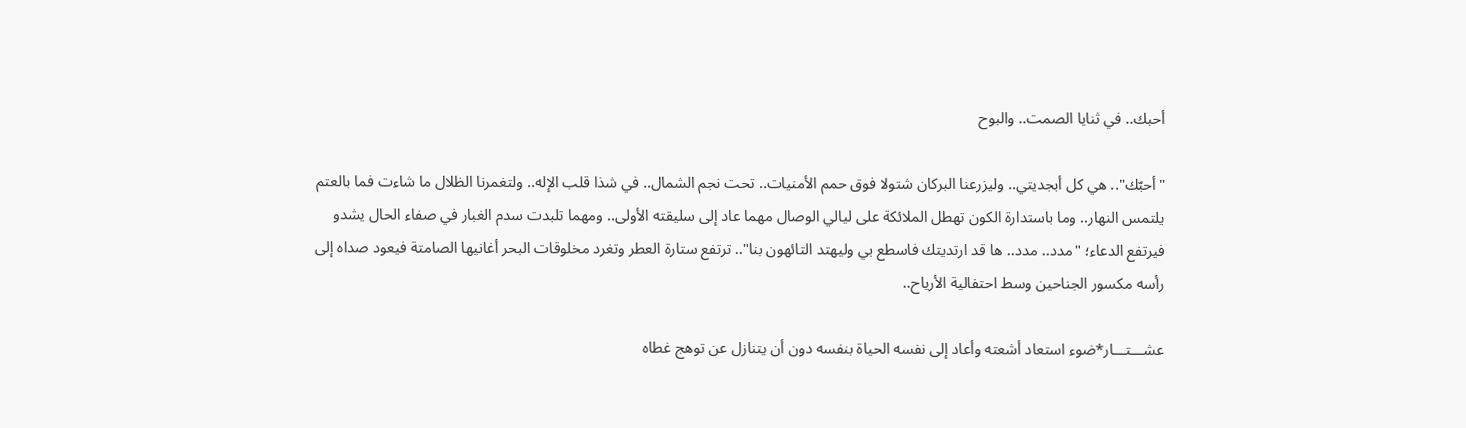أحبك.. في ثنايا الصمت.. والبوح

"أحبّك".. هي كل أبجديتي.. وليزرعنا البركان شتولا فوق حمم الأمنيات.. تحت نجم الشمال.. في شذا قلب الإله.. ولتغمرنا الظلال ما شاءت فما بالعتم يلتمس النهار.. وما باستدارة الكون تهطل الملائكة على ليالي الوصال مهما عاد إلى سليقته الأولى.. ومهما تلبدت سدم الغبار في صفاء الحال يشدو فيرتفع الدعاء؛ "مدد.. مدد.. ها قد ارتديتك فاسطع بي وليهتد التائهون بنا".. ترتفع ستارة العطر وتغرد مخلوقات البحر أغانيها الصامتة فيعود صداه إلى رأسه مكسور الجناحين وسط احتفالية الأرياح..

عشـــتـــار*ضوء استعاد أشعته وأعاد إلى نفسه الحياة بنفسه دون أن يتنازل عن توهج غطاه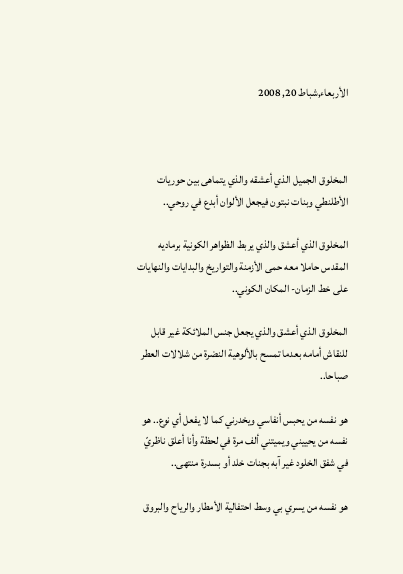الأربعاء,شباط 20, 2008



المخلوق الجميل الذي أعشقه والذي يتماهى بين حوريات الأطلنطي وبنات نبتون فيجعل الألوان أبدع في روحي..

المخلوق الذي أعشق والذي يربط الظواهر الكونية برماديه المقدس حاملا معه حمى الأزمنة والتواريخ والبدايات والنهايات على خط الزمان- المكان الكوني..

المخلوق الذي أعشق والذي يجعل جنس الملائكة غير قابل للنقاش أمامه بعدما تمسح بالألوهية النضرة من شلالات العطر صباحا..

هو نفسه من يحبس أنفاسي ويخدرني كما لا يفعل أي نوع.. هو نفسه من يحييني ويميتني ألف مرة في لحظة وأنا أعلق ناظريّ في شفق الخلود غير آبه بجنات خلد أو بسدرة منتهى..

هو نفسه من يسري بي وسط احتفالية الأمطار والرياح والبروق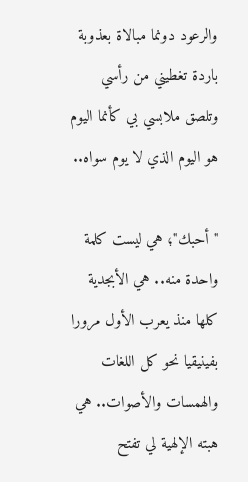والرعود دونما مبالاة بعذوبة باردة تغطيني من رأسي وتلصق ملابسي بي كأنما اليوم هو اليوم الذي لا يوم سواه..

"أحبك"؛ هي ليست كلمة واحدة منه.. هي الأبجدية كلها منذ يعرب الأول مرورا بفينيقيا نحو كل اللغات والهمسات والأصوات.. هي هبته الإلهية لي تفتح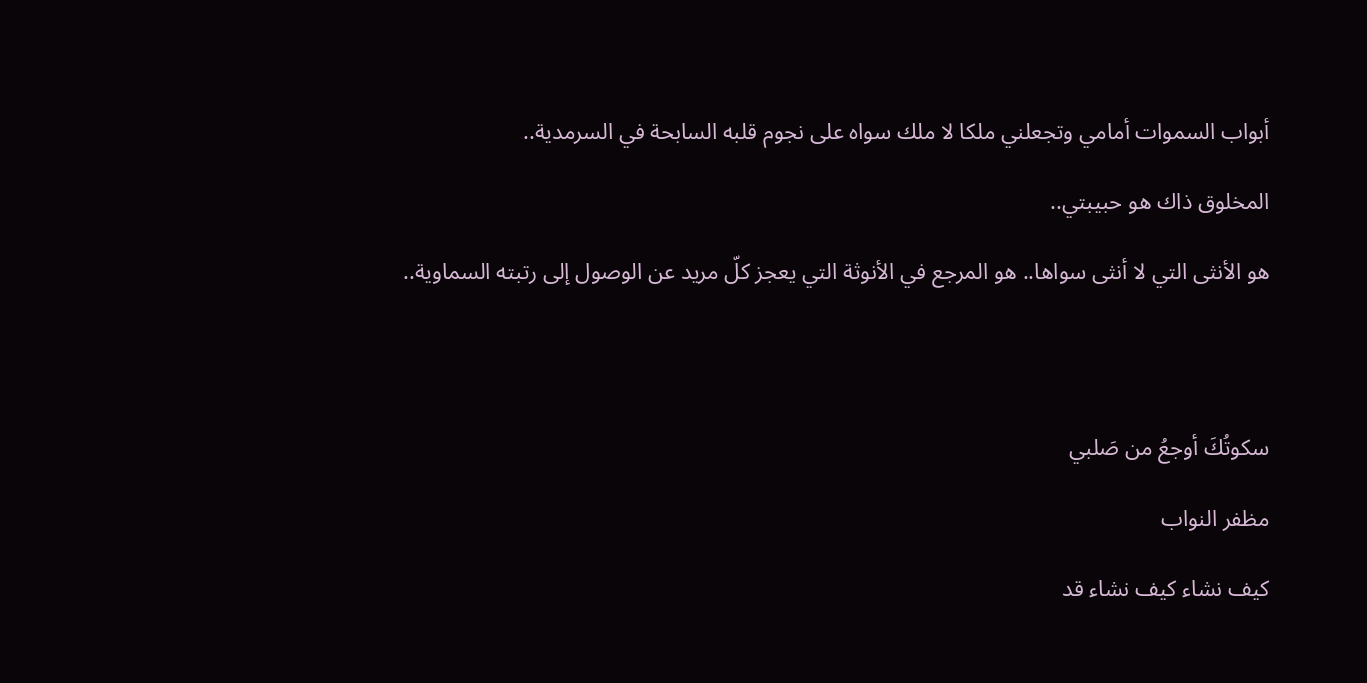أبواب السموات أمامي وتجعلني ملكا لا ملك سواه على نجوم قلبه السابحة في السرمدية..

المخلوق ذاك هو حبيبتي..

هو الأنثى التي لا أنثى سواها.. هو المرجع في الأنوثة التي يعجز كلّ مريد عن الوصول إلى رتبته السماوية..




سكوتُكَ أوجعُ من صَلبي

مظفر النواب

كيف نشاء كيف نشاء قد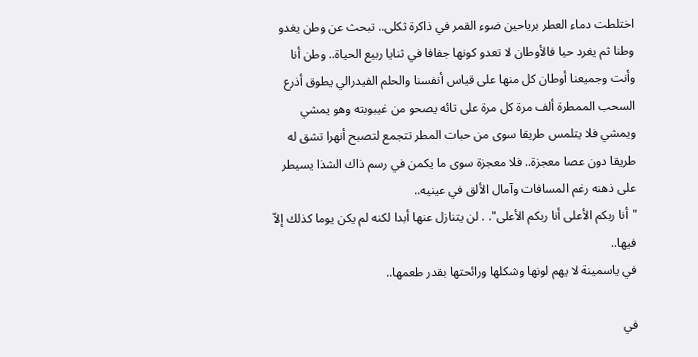اختلطت دماء العطر برياحين ضوء القمر في ذاكرة ثكلى.. تبحث عن وطن يغدو وطنا ثم يغرد حيا فالأوطان لا تعدو كونها جفافا في ثنايا ربيع الحياة.. وطن أنا وأنت وجميعنا أوطان كل منها على قياس أنفسنا والحلم الفيدرالي يطوق أذرع السحب الممطرة ألف مرة كل مرة على تائه يصحو من غيبوبته وهو يمشي ويمشي فلا يتلمس طريقا سوى من حبات المطر تتجمع لتصبح أنهرا تشق له طريقا دون عصا معجزة.. فلا معجزة سوى ما يكمن في رسم ذاك الشذا يسيطر على ذهنه رغم المسافات وآمال الألق في عينيه..
"أنا ربكم الأعلى أنا ربكم الأعلى". . لن يتنازل عنها أبدا لكنه لم يكن يوما كذلك إلاّ فيها..
في ياسمينة لا يهم لونها وشكلها ورائحتها بقدر طعمها..

في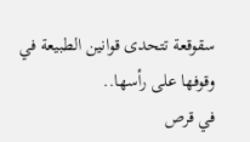سقوقعة تتحدى قوانين الطبيعة في وقوفها على رأسها..
في قرص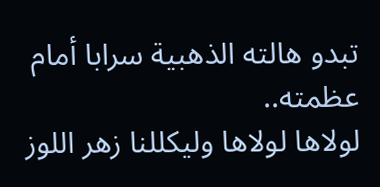تبدو هالته الذهبية سرابا أمام عظمته..
لولاها لولاها وليكللنا زهر اللوز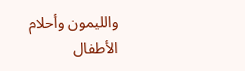والليمون وأحلام الأطفال